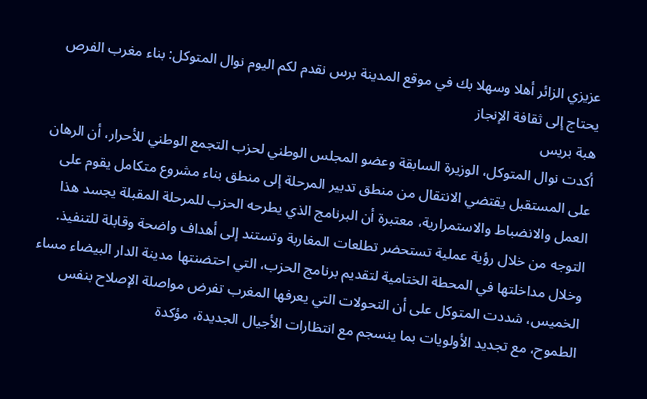عزيزي الزائر أهلا وسهلا بك في موقع المدينة برس نقدم لكم اليوم نوال المتوكل: بناء مغرب الفرص يحتاج إلى ثقافة الإنجاز
هبة بريس
أكدت نوال المتوكل، الوزيرة السابقة وعضو المجلس الوطني لحزب التجمع الوطني للأحرار، أن الرهان على المستقبل يقتضي الانتقال من منطق تدبير المرحلة إلى منطق بناء مشروع متكامل يقوم على العمل والانضباط والاستمرارية، معتبرة أن البرنامج الذي يطرحه الحزب للمرحلة المقبلة يجسد هذا التوجه من خلال رؤية عملية تستحضر تطلعات المغاربة وتستند إلى أهداف واضحة وقابلة للتنفيذ.
وخلال مداخلتها في المحطة الختامية لتقديم برنامج الحزب، التي احتضنتها مدينة الدار البيضاء مساء الخميس، شددت المتوكل على أن التحولات التي يعرفها المغرب تفرض مواصلة الإصلاح بنفس الطموح، مع تجديد الأولويات بما ينسجم مع انتظارات الأجيال الجديدة، مؤكدة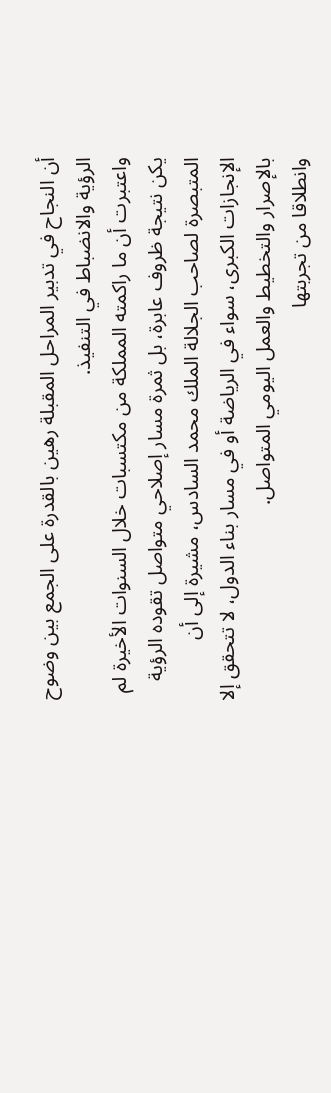أن النجاح في تدبير المراحل المقبلة رهين بالقدرة على الجمع بين وضوح الرؤية والانضباط في التنفيذ.
واعتبرت أن ما راكمته المملكة من مكتسبات خلال السنوات الأخيرة لم يكن نتيجة ظروف عابرة، بل ثمرة مسار إصلاحي متواصل تقوده الرؤية المتبصرة لصاحب الجلالة الملك محمد السادس، مشيرة إلى أن الإنجازات الكبرى، سواء في الرياضة أو في مسار بناء الدول، لا تتحقق إلا بالإصرار والتخطيط والعمل اليومي المتواصل.
وانطلاقا من تجربتها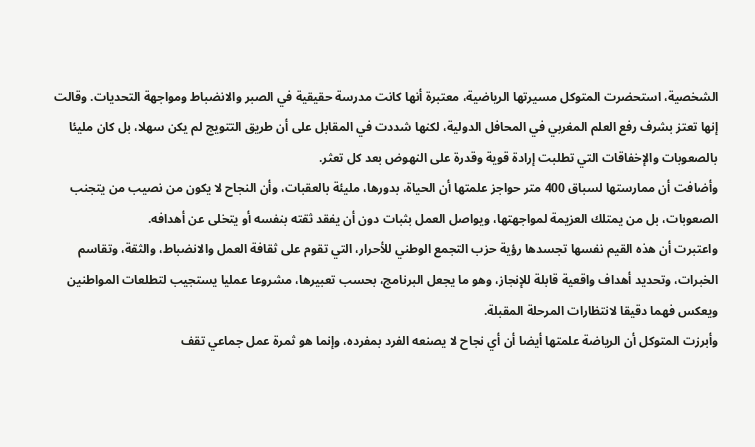الشخصية، استحضرت المتوكل مسيرتها الرياضية، معتبرة أنها كانت مدرسة حقيقية في الصبر والانضباط ومواجهة التحديات. وقالت إنها تعتز بشرف رفع العلم المغربي في المحافل الدولية، لكنها شددت في المقابل على أن طريق التتويج لم يكن سهلا، بل كان مليئا بالصعوبات والإخفاقات التي تطلبت إرادة قوية وقدرة على النهوض بعد كل تعثر.
وأضافت أن ممارستها لسباق 400 متر حواجز علمتها أن الحياة، بدورها، مليئة بالعقبات، وأن النجاح لا يكون من نصيب من يتجنب الصعوبات، بل من يمتلك العزيمة لمواجهتها، ويواصل العمل بثبات دون أن يفقد ثقته بنفسه أو يتخلى عن أهدافه.
واعتبرت أن هذه القيم نفسها تجسدها رؤية حزب التجمع الوطني للأحرار، التي تقوم على ثقافة العمل والانضباط، والثقة، وتقاسم الخبرات، وتحديد أهداف واقعية قابلة للإنجاز، وهو ما يجعل البرنامج، بحسب تعبيرها، مشروعا عمليا يستجيب لتطلعات المواطنين ويعكس فهما دقيقا لانتظارات المرحلة المقبلة.
وأبرزت المتوكل أن الرياضة علمتها أيضا أن أي نجاح لا يصنعه الفرد بمفرده، وإنما هو ثمرة عمل جماعي تقف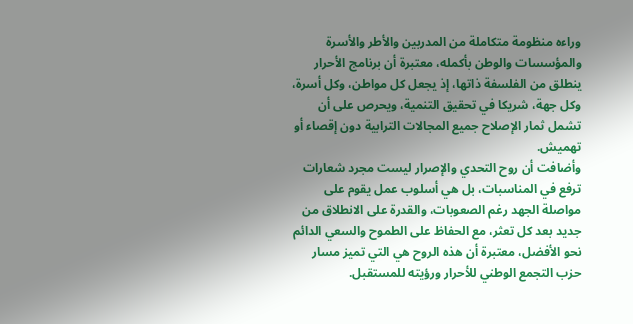وراءه منظومة متكاملة من المدربين والأطر والأسرة والمؤسسات والوطن بأكمله، معتبرة أن برنامج الأحرار ينطلق من الفلسفة ذاتها، إذ يجعل كل مواطن، وكل أسرة، وكل جهة، شريكا في تحقيق التنمية، ويحرص على أن تشمل ثمار الإصلاح جميع المجالات الترابية دون إقصاء أو تهميش.
وأضافت أن روح التحدي والإصرار ليست مجرد شعارات ترفع في المناسبات، بل هي أسلوب عمل يقوم على مواصلة الجهد رغم الصعوبات، والقدرة على الانطلاق من جديد بعد كل تعثر، مع الحفاظ على الطموح والسعي الدائم نحو الأفضل، معتبرة أن هذه الروح هي التي تميز مسار حزب التجمع الوطني للأحرار ورؤيته للمستقبل.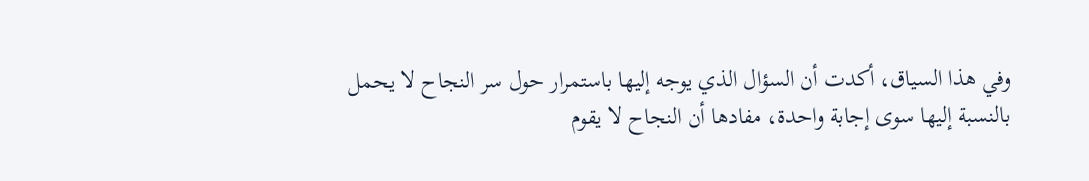وفي هذا السياق، أكدت أن السؤال الذي يوجه إليها باستمرار حول سر النجاح لا يحمل بالنسبة إليها سوى إجابة واحدة، مفادها أن النجاح لا يقوم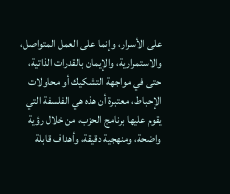على الأسرار، وإنما على العمل المتواصل، والاستمرارية، والإيمان بالقدرات الذاتية، حتى في مواجهة التشكيك أو محاولات الإحباط، معتبرة أن هذه هي الفلسفة التي يقوم عليها برنامج الحزب، من خلال رؤية واضحة، ومنهجية دقيقة، وأهداف قابلة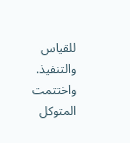للقياس والتنفيذ.
واختتمت المتوكل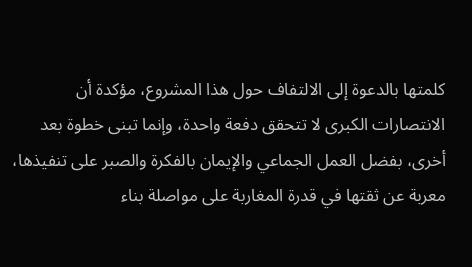كلمتها بالدعوة إلى الالتفاف حول هذا المشروع، مؤكدة أن الانتصارات الكبرى لا تتحقق دفعة واحدة، وإنما تبنى خطوة بعد أخرى، بفضل العمل الجماعي والإيمان بالفكرة والصبر على تنفيذها، معربة عن ثقتها في قدرة المغاربة على مواصلة بناء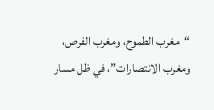“مغرب الطموح، ومغرب الفرص، ومغرب الانتصارات”، في ظل مسار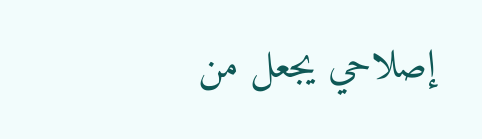إصلاحي يجعل من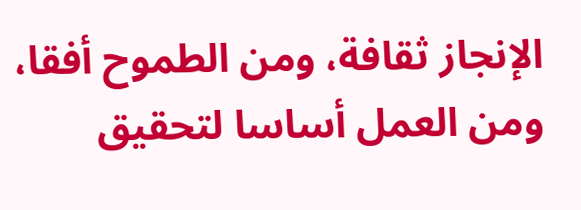الإنجاز ثقافة، ومن الطموح أفقا، ومن العمل أساسا لتحقيق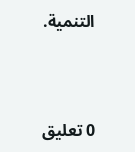التنمية.



0 تعليق